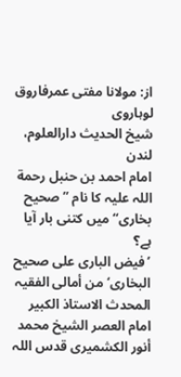از: مولانا مفتی عمرفاروق لوہاروی
شیخ الحدیث دارالعلوم، لندن
امام احمد بن حنبل رحمة اللہ علیہ کا نام ”صحیح بخاری“ میں کتنی بار آیا ہے؟
’فیض الباری علی صحیح البخاری‘ من أمالی الفقیہ المحدث الاستاذ الکبیر امام العصر الشیخ محمد أنور الکشمیری قدس اللہ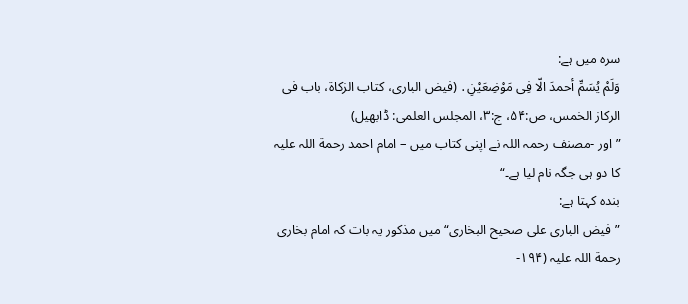سرہ میں ہے:
وَلَمْ یُسَمِّ أحمدَ الّا فِی مَوْضِعَیْنِ․ (فیض الباری، کتاب الزکاة، باب فی الرکاز الخمس، ص:۵۴، ج:۳، المجلس العلمی: ڈابھیل)
”اور -مصنف رحمہ اللہ نے اپنی کتاب میں – امام احمد رحمة اللہ علیہ کا دو ہی جگہ نام لیا ہے۔“
بندہ کہتا ہے:
”فیض الباری علی صحیح البخاری“ میں مذکور یہ بات کہ امام بخاری رحمة اللہ علیہ (۱۹۴-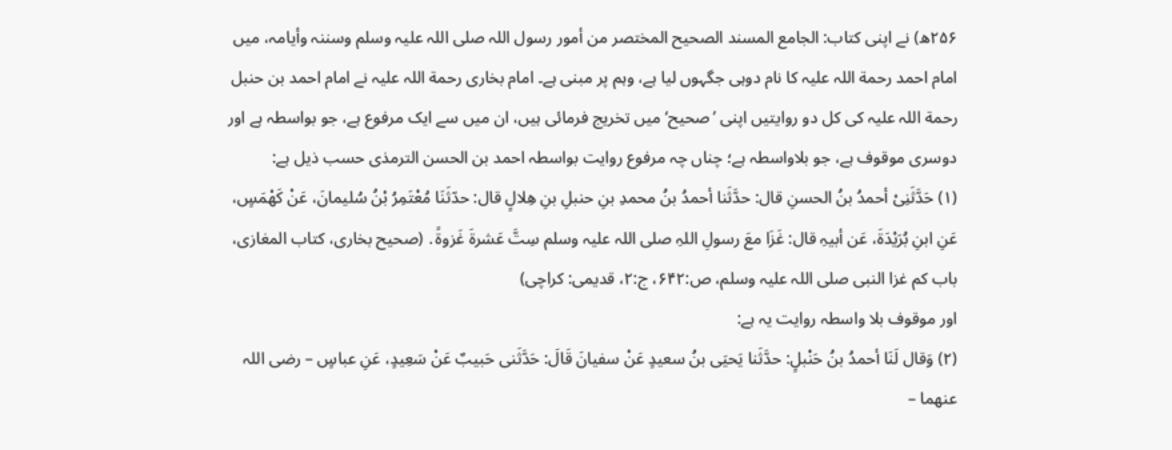۲۵۶ھ) نے اپنی کتاب: الجامع المسند الصحیح المختصر من أمور رسول اللہ صلی اللہ علیہ وسلم وسننہ وأیامہ، میں امام احمد رحمة اللہ علیہ کا نام دوہی جگہوں لیا ہے، وہم پر مبنی ہے۔ امام بخاری رحمة اللہ علیہ نے امام احمد بن حنبل رحمة اللہ علیہ کی کل دو روایتیں اپنی ’صحیح‘ میں تخریج فرمائی ہیں، ان میں سے ایک مرفوع ہے، جو بواسطہ ہے اور دوسری موقوف ہے، جو بلاواسطہ ہے؛ چناں چہ مرفوع روایت بواسطہ احمد بن الحسن الترمذی حسب ذیل ہے:
(۱) حَدَّثَنِیْ أحمدُ بنُ الحسنِ قال: حدَّثَنا أحمدُ بنُ محمدِ بنِ حنبلِ بنِ ھِلالٍ قال: حدّثَنَا مُعْتَمِرُ بْنُ سُلیمانَ، عَنْ کَھْمَسٍ، عَنِ ابنِ بُرَیْدَةَ، عَن أبیہِ قال: غَزَا معَ رسولِ اللہِ صلی اللہ علیہ وسلم سِتَّ عَشرةَ غَزوةً․ (صحیح بخاری، کتاب المغازی، باب کم غزا النبی صلی اللہ علیہ وسلم، ص:۶۴۲، ج:۲، قدیمی: کراچی)
اور موقوف بلا واسطہ روایت یہ ہے:
(۲) وَقال لَنَا أحمدُ بنُ حَنْبلٍ: حدَّثَنا یَحیَی بنُ سعیدٍ عَنْ سفیانَ قَالَ: حَدَّثَنی حَبیبٌ عَنْ سَعِیدٍ، عَنِ عباسٍ – رضی اللہ عنھما –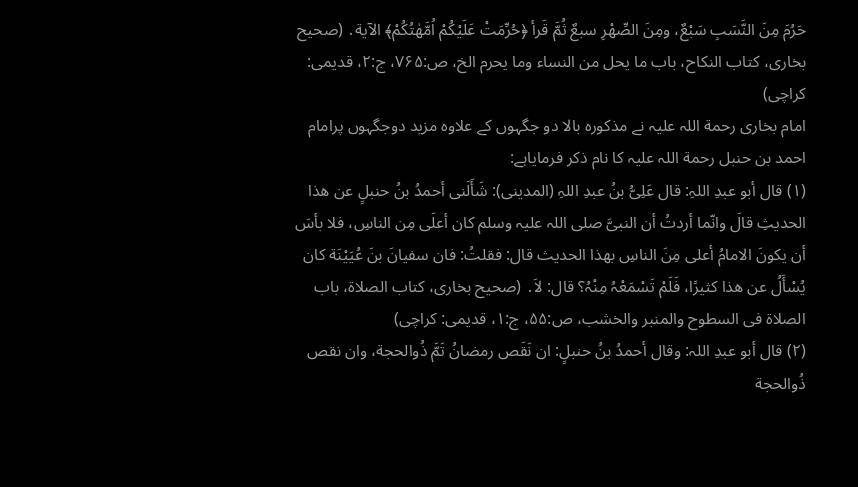حَرُمَ مِنَ النَّسَبِ سَبْعٌ، ومِنَ الصِّھْرِ سبعٌ ثُمَّ قَرأ ﴿حُرِّمَتْ عَلَیْکُمْ اُمَّھٰتُکُمْ﴾ الآیة․ (صحیح بخاری، کتاب النکاح، باب ما یحل من النساء وما یحرم الخ، ص:۷۶۵، ج:۲، قدیمی: کراچی)
امام بخاری رحمة اللہ علیہ نے مذکورہ بالا دو جگہوں کے علاوہ مزید دوجگہوں پرامام احمد بن حنبل رحمة اللہ علیہ کا نام ذکر فرمایاہے:
(۱) قال أبو عبدِ اللہِ: قال عَلِیُّ بنُ عبدِ اللہِ (المدینی): شَأَلَنی أحمدُ بنُ حنبلٍ عن ھذا الحدیثِ قالَ وانّما أردتُ أن النبیَّ صلی اللہ علیہ وسلم کان أعلَی مِن الناسِ، فلا بأسَ أن یکونَ الامامُ أعلی مِنَ الناسِ بھذا الحدیث قال: فقلتُ: فان سفیانَ بنَ عُیَیْنَة کان یُسْأَلُ عن ھذا کثیرًا، فَلَمْ تَسْمَعْہُ مِنْہُ؟ قال: لاَ․ (صحیح بخاری، کتاب الصلاة، باب الصلاة فی السطوح والمنبر والخشب، ص:۵۵، ج:۱، قدیمی: کراچی)
(۲) قال أبو عبدِ اللہ: وقال أحمدُ بنُ حنبلٍ: ان نَقَص رمضانُ تَمَّ ذُوالحجة، وان نقص ذُوالحجة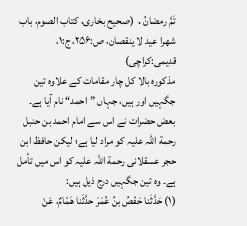تَمَّ رمضانُ․ (صحیح بخاری، کتاب الصوم، باب شھرا عید لا ینقصان، ص:۲۵۶، ج:۱، قدیمی:کراچی)
مذکورہ بالا کل چار مقامات کے علاوہ تین جگہیں اور ہیں، جہاں ”احمد“ نام آیا ہے۔ بعض حضرات نے اس سے امام احمد بن حنبل رحمة اللہ علیہ کو مراد لیا ہے؛ لیکن حافظ ابن حجر عسقلانی رحمة اللہ علیہ کو اس میں تأمل ہے۔ وہ تین جگہیں درج ذیل ہیں:
(۱) حَدَّثَنا حَفْصُ بنُ عُمَرَ حدَّثَنا ھَمّامٌ، عَنْ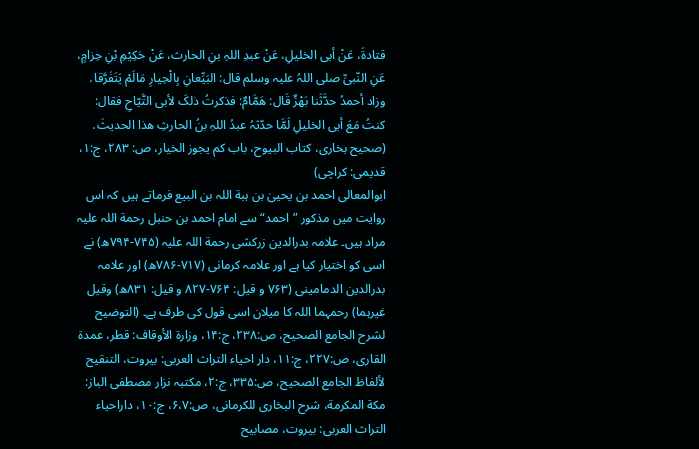قتادةَ، عَنْ أبی الخلیلِ، عَنْ عبدِ اللہِ بنِ الحارث، عَنْ حَکِیْمِ بْنِ حِزامٍ، عَنِ النّبیِّ صلی اللہُ علیہ وسلم قال: البَیِّعانِ بِالْحِیارِ مَالَمْ یَتَفَرَّقا․ وزاد أحمدُ حدَّثَنا بَھْزٌ قَال: ھَمَّامٌ: فذکرتُ ذلکَ لأبی التَّیّاحِ فقال: کنتُ مَعَ أبی الخلیلِ لَمَّا حدّثہُ عبدُ اللہِ بنُ الحارثِ ھذا الحدیثَ․ (صحیح بخاری، کتاب البیوح، باب کم یجوز الخیار، ص: ۲۸۳، ج:۱، قدیمی: کراچی)
ابوالمعالی احمد بن یحییٰ بن ہبة اللہ بن البیع فرماتے ہیں کہ اس روایت میں مذکور ”احمد“ سے امام احمد بن حنبل رحمة اللہ علیہ مراد ہیں۔ علامہ بدرالدین زرکشی رحمة اللہ علیہ (۷۴۵-۷۹۴ھ) نے اسی کو اختیار کیا ہے اور علامہ کرمانی (۷۱۷-۷۸۶ھ) اور علامہ بدرالدین الدمامینی (۷۶۳ و قیل: ۷۶۴-۸۲۷ و قیل: ۸۳۱ھ) وقیل غیرہما) رحمہما اللہ کا میلان اسی قول کی طرف ہے۔ (التوضیح لشرح الجامع الصحیح، ص:۲۳۸، ج:۱۴، وزارة الأوقاف: قطر، عمدة القاری، ص:۲۲۷، ج:۱۱، دار احیاء التراث العربی: بیروت، التنقیح لألفاظ الجامع الصحیح، ص:۳۳۵، ج:۲، مکتبہ نزار مصطفی الباز: مکة المکرمة، شرح البخاری للکرمانی، ص:۶،۷، ج:۱۰، داراحیاء التراث العربی: بیروت، مصابیح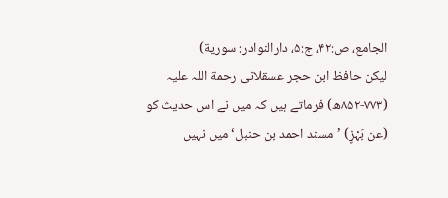الجامع، ص:۴۲، ج:۵، دارالنوادر: سوریة)
لیکن حافظ ابن حجر عسقلانی رحمة اللہ علیہ (۷۷۳-۸۵۲ھ) فرماتے ہیں کہ میں نے اس حدیث کو (عن بَہْزٍ) ’مسند احمد بن حنبل‘ میں نہیں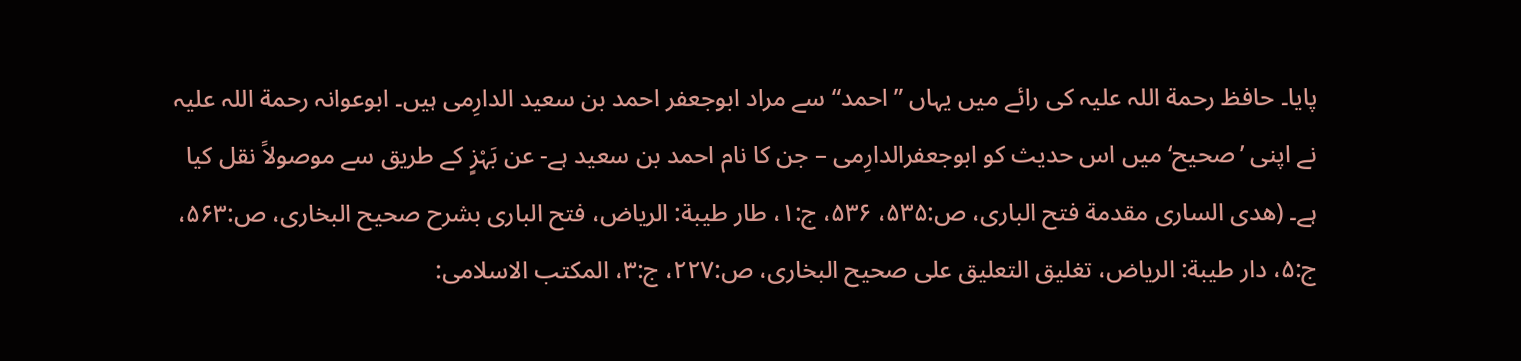پایا۔ حافظ رحمة اللہ علیہ کی رائے میں یہاں ”احمد“ سے مراد ابوجعفر احمد بن سعید الدارِمی ہیں۔ ابوعوانہ رحمة اللہ علیہ نے اپنی ’صحیح‘ میں اس حدیث کو ابوجعفرالدارِمی – جن کا نام احمد بن سعید ہے- عن بَہْزٍ کے طریق سے موصولاً نقل کیا ہے۔ (ھدی الساری مقدمة فتح الباری، ص:۵۳۵، ۵۳۶، ج:۱، طار طیبة: الریاض، فتح الباری بشرح صحیح البخاری، ص:۵۶۳، ج:۵، دار طیبة: الریاض، تغلیق التعلیق علی صحیح البخاری، ص:۲۲۷، ج:۳، المکتب الاسلامی: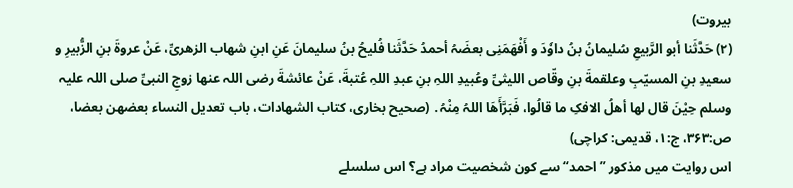بیروت)
(۲) حَدَّثَنا أبو الرَّبیعِ سُلیمانُ بنُ داوٗدَ و أَفْھَمَنِی بعضَہُ أحمدُ حَدَّثَنا فُلیحُ بنُ سلیمانَ عَنِ ابنِ شھاب الزھریِّ، عَنْ عروةَ بنِ الزُّبیرِ و سعیدِ بنِ المسیّبِ وعلقمةَ بنِ وقّاص اللیثیِّ وعُبیدِ اللہِ بنِ عبدِ اللہِ عُتبةَ، عَنْ عائشةَ رضی اللہ عنھا زوجِ النبیِّ صلی اللہ علیہ وسلم حِیْنَ قال لھا أھلُ الافکِ ما قالُوا، فَبَرَّأَھَا اللہُ مِنْہُ․ (صحیح بخاری، کتاب الشھادات، باب تعدیل النساء بعضھن بعضا، ص:۳۶۳، ج:۱، قدیمی: کراچی)
اس روایت میں مذکور ”احمد“ سے کون شخصیت مراد ہے؟ اس سلسلے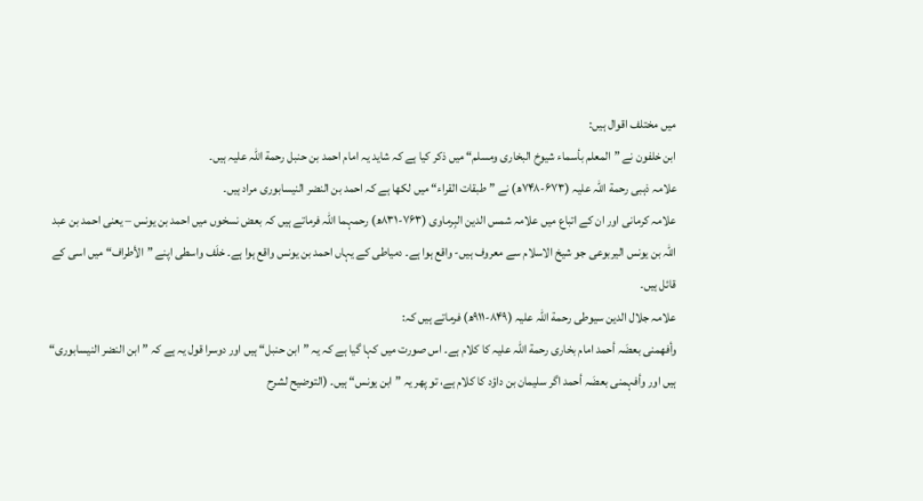میں مختلف اقوال ہیں:
ابن خلفون نے ”المعلم بأسماء شیوخ البخاری ومسلم“ میں ذکر کیا ہے کہ شاید یہ امام احمد بن حنبل رحمة اللہ علیہ ہیں۔
علامہ ذہبی رحمة اللہ علیہ (۶۷۳-۷۴۸ھ) نے ”طبقات القراء“ میں لکھا ہے کہ احمد بن النضر النیسابوری مراد ہیں۔
علامہ کرمانی اور ان کے اتباع میں علامہ شمس الدین البِرماوی (۷۶۳-۸۳۱ھ) رحمہما اللہ فرماتے ہیں کہ بعض نسخوں میں احمد بن یونس – یعنی احمد بن عبد اللہ بن یونس الیربوعی جو شیخ الاسلام سے معروف ہیں- واقع ہوا ہے۔ دمیاطی کے یہاں احمد بن یونس واقع ہوا ہے۔ خلَف واسطی اپنے ”الأطراف“ میں اسی کے قائل ہیں۔
علامہ جلال الدین سیوطی رحمة اللہ علیہ (۸۴۹-۹۱۱ھ) فرماتے ہیں کہ:
وأفھمنی بعضَہ أحمد امام بخاری رحمة اللہ علیہ کا کلام ہے۔ اس صورت میں کہا گیا ہے کہ یہ ”ابن حنبل“ ہیں اور دوسرا قول یہ ہے کہ ”ابن النضر النیسابوری“ ہیں اور وأفہمنی بعضَہ أحمد اگر سلیمان بن داؤد کا کلام ہے، تو پھر یہ ”ابن یونس“ ہیں۔ (التوضیح لشرح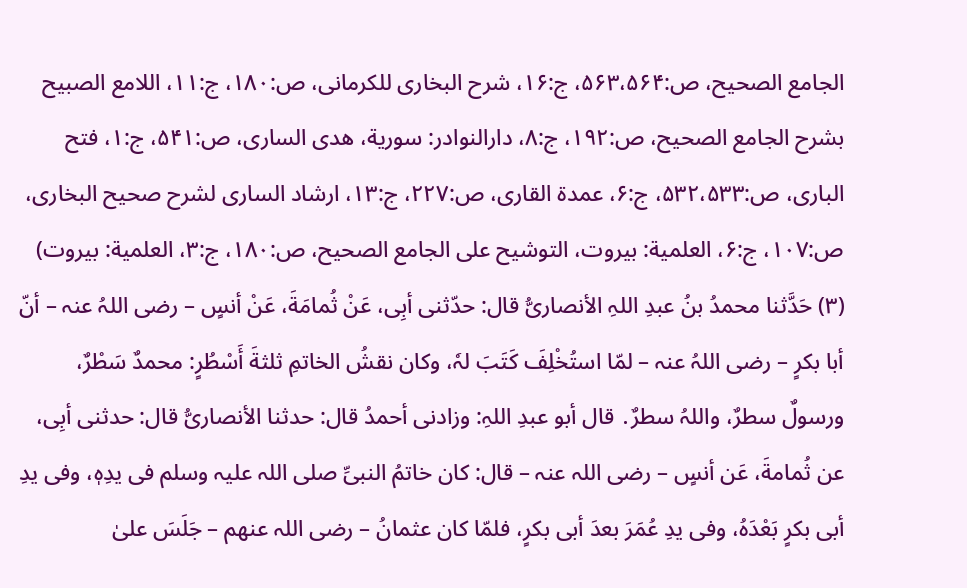الجامع الصحیح، ص:۵۶۳،۵۶۴، ج:۱۶، شرح البخاری للکرمانی، ص:۱۸۰، ج:۱۱، اللامع الصبیح بشرح الجامع الصحیح، ص:۱۹۲، ج:۸، دارالنوادر: سوریة، ھدی الساری، ص:۵۴۱، ج:۱، فتح الباری، ص:۵۳۲،۵۳۳، ج:۶، عمدة القاری، ص:۲۲۷، ج:۱۳، ارشاد الساری لشرح صحیح البخاری، ص:۱۰۷، ج:۶، العلمیة: بیروت، التوشیح علی الجامع الصحیح، ص:۱۸۰، ج:۳، العلمیة: بیروت)
(۳) حَدَّثنا محمدُ بنُ عبدِ اللہِ الأنصاریُّ قال: حدّثنی أبِی، عَنْ ثُمامَةَ، عَنْ أنسٍ – رضی اللہُ عنہ – أنّ أبا بکرٍ – رضی اللہُ عنہ – لمّا استُخْلِفَ کَتَبَ لہٗ، وکان نقشُ الخاتمِ ثلثةَ أَسْطُرٍ: محمدٌ سَطْرٌ، ورسولٌ سطرٌ، واللہُ سطرٌ․ قال أبو عبدِ اللہِ: وزادنی أحمدُ قال: حدثنا الأنصاریُّ قال: حدثنی أبِی، عن ثُمامةَ، عَن أنسٍ – رضی اللہ عنہ – قال: کان خاتمُ النبیِّ صلی اللہ علیہ وسلم فی یدِہٖ، وفی یدِ أبی بکرٍ بَعْدَہُ، وفی یدِ عُمَرَ بعدَ أبی بکرٍ، فلمّا کان عثمانُ – رضی اللہ عنھم – جَلَسَ علیٰ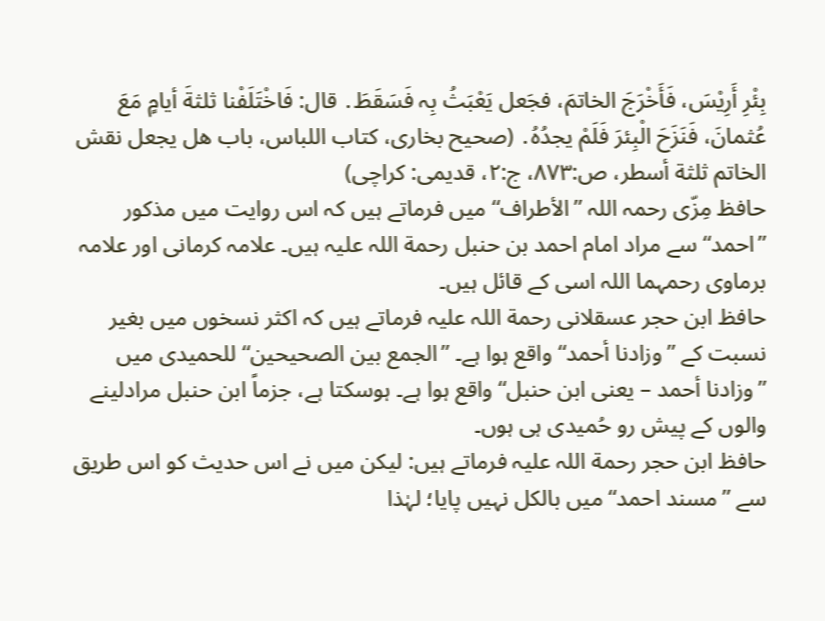بِئْرِ أَرِیْسَ، فَأَخْرَجَ الخاتمَ، فجَعل یَعْبَثُ بِہ فَسَقَطَ․ قال: فَاخْتَلَفْنا ثلثةَ أیامٍ مَعَ عُثمانَ، فَنَزَحَ الْبِئرَ فَلَمْ یجدُہُ․ (صحیح بخاری، کتاب اللباس، باب ھل یجعل نقش الخاتم ثلثة أسطر، ص:۸۷۳، ج:۲، قدیمی: کراچی)
حافظ مِزّی رحمہ اللہ ”الأطراف“ میں فرماتے ہیں کہ اس روایت میں مذکور ”احمد“ سے مراد امام احمد بن حنبل رحمة اللہ علیہ ہیں۔ علامہ کرمانی اور علامہ برماوی رحمہما اللہ اسی کے قائل ہیں۔
حافظ ابن حجر عسقلانی رحمة اللہ علیہ فرماتے ہیں کہ اکثر نسخوں میں بغیر نسبت کے ”وزادنا أحمد“ واقع ہوا ہے۔ ”الجمع بین الصحیحین“ للحمیدی میں ”وزادنا أحمد – یعنی ابن حنبل“ واقع ہوا ہے۔ ہوسکتا ہے، جزماً ابن حنبل مرادلینے والوں کے پیش رو حُمیدی ہی ہوں۔
حافظ ابن حجر رحمة اللہ علیہ فرماتے ہیں: لیکن میں نے اس حدیث کو اس طریق سے ”مسند احمد“ میں بالکل نہیں پایا؛ لہٰذا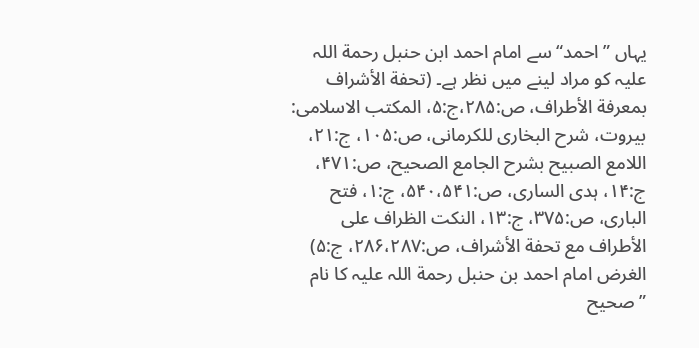یہاں ”احمد“ سے امام احمد ابن حنبل رحمة اللہ علیہ کو مراد لینے میں نظر ہے۔ (تحفة الأشراف بمعرفة الأطراف، ص:۲۸۵،ج:۵، المکتب الاسلامی: بیروت، شرح البخاری للکرمانی، ص:۱۰۵، ج:۲۱، اللامع الصبیح بشرح الجامع الصحیح، ص:۴۷۱، ج:۱۴، ہدی الساری، ص:۵۴۰،۵۴۱، ج:۱، فتح الباری، ص:۳۷۵، ج:۱۳، النکت الظراف علی الأطراف مع تحفة الأشراف، ص:۲۸۶،۲۸۷، ج:۵)
الغرض امام احمد بن حنبل رحمة اللہ علیہ کا نام ”صحیح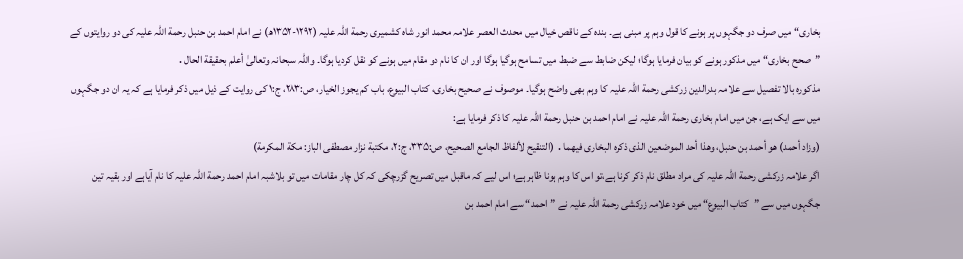بخاری“ میں صرف دو جگہوں پر ہونے کا قول وہم پر مبنی ہے۔ بندہ کے ناقص خیال میں محدث العصر علامہ محمد انور شاہ کشمیری رحمة اللہ علیہ (۱۲۹۲-۱۳۵۲ھ) نے امام احمد بن حنبل رحمة اللہ علیہ کی دو روایتوں کے ”صحح بخاری“ میں مذکور ہونے کو بیان فرمایا ہوگا؛ لیکن ضابط سے ضبط میں تسامح ہوگیا ہوگا اور ان کا نام دو مقام میں ہونے کو نقل کردیا ہوگا۔ واللہ سبحانہ وتعالیٰ أعلم بحقیقة الحال․
مذکورہ بالا تفصیل سے علامہ بدرالدین زرکشی رحمة اللہ علیہ کا وہم بھی واضح ہوگیا۔ موصوف نے صحیح بخاری، کتاب البیوع، باب کم یجوز الخیار، ص:۲۸۳، ج:۱ کی روایت کے ذیل میں ذکر فرمایا ہے کہ یہ ان دو جگہوں میں سے ایک ہے، جن میں امام بخاری رحمة اللہ علیہ نے امام احمد بن حنبل رحمة اللہ علیہ کا ذکر فرمایا ہے:
(وزاد أحمد) ھو أحمد بن حنبل، وھذا أحد الموضعین الذی ذکرہ البخاری فیھما․ (التنقیح لألفاظ الجامع الصحیح، ص:۳۳۵، ج:۲، مکتبة نزار مصطفی الباز: مکة المکرمة)
اگر علامہ زرکشی رحمة اللہ علیہ کی مراد مطلق نام ذکر کرنا ہے،تو اس کا وہم ہونا ظاہر ہے؛ اس لیے کہ ماقبل میں تصریح گزرچکی کہ کل چار مقامات میں تو بلاشبہ امام احمد رحمة اللہ علیہ کا نام آیاہے اور بقیہ تین جگہوں میں سے ”کتاب البیوع“ میں خود علامہ زرکشی رحمة اللہ علیہ نے ”احمد“ سے امام احمد بن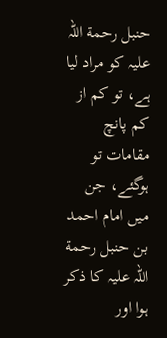حنبل رحمة اللہ علیہ کو مراد لیا ہے، تو کم از کم پانچ مقامات تو ہوگئے، جن میں امام احمد بن حنبل رحمة اللہ علیہ کا ذکر ہوا اور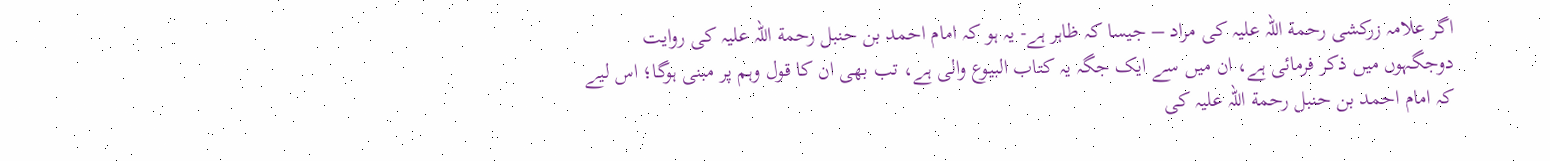اگر علامہ زرکشی رحمة اللہ علیہ کی مراد – جیسا کہ ظاہر ہے- یہ ہو کہ امام احمد بن حنبل رحمة اللہ علیہ کی روایت دوجگہوں میں ذکر فرمائی ہے، ان میں سے ایک جگہ یہ کتاب البیوع والی ہے، تب بھی ان کا قول وہم پر مبنی ہوگا؛ اس لیے کہ امام احمد بن حنبل رحمة اللہ علیہ کی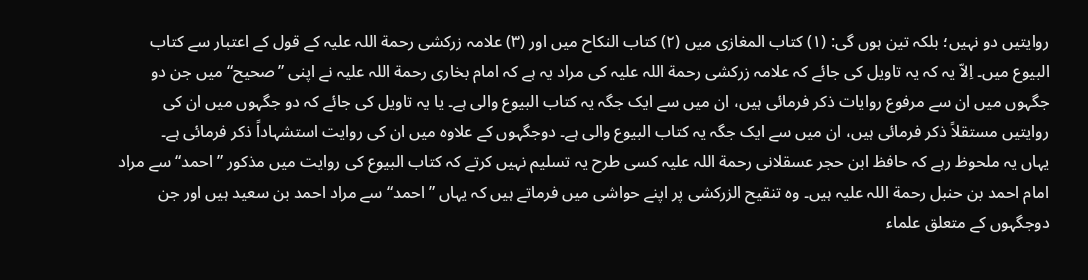روایتیں دو نہیں؛ بلکہ تین ہوں گی: (۱) کتاب المغازی میں (۲) کتاب النکاح میں اور (۳) علامہ زرکشی رحمة اللہ علیہ کے قول کے اعتبار سے کتاب البیوع میں۔ اِلاّ یہ کہ یہ تاویل کی جائے کہ علامہ زرکشی رحمة اللہ علیہ کی مراد یہ ہے کہ امام بخاری رحمة اللہ علیہ نے اپنی ”صحیح“ میں جن دو جگہوں میں ان سے مرفوع روایات ذکر فرمائی ہیں، ان میں سے ایک جگہ یہ کتاب البیوع والی ہے۔ یا یہ تاویل کی جائے کہ دو جگہوں میں ان کی روایتیں مستقلاً ذکر فرمائی ہیں، ان میں سے ایک جگہ یہ کتاب البیوع والی ہے۔ دوجگہوں کے علاوہ میں ان کی روایت استشہاداً ذکر فرمائی ہے۔
یہاں یہ ملحوظ رہے کہ حافظ ابن حجر عسقلانی رحمة اللہ علیہ کسی طرح یہ تسلیم نہیں کرتے کہ کتاب البیوع کی روایت میں مذکور ”احمد“ سے مراد امام احمد بن حنبل رحمة اللہ علیہ ہیں۔ وہ تنقیح الزرکشی پر اپنے حواشی میں فرماتے ہیں کہ یہاں ”احمد“ سے مراد احمد بن سعید ہیں اور جن دوجگہوں کے متعلق علماء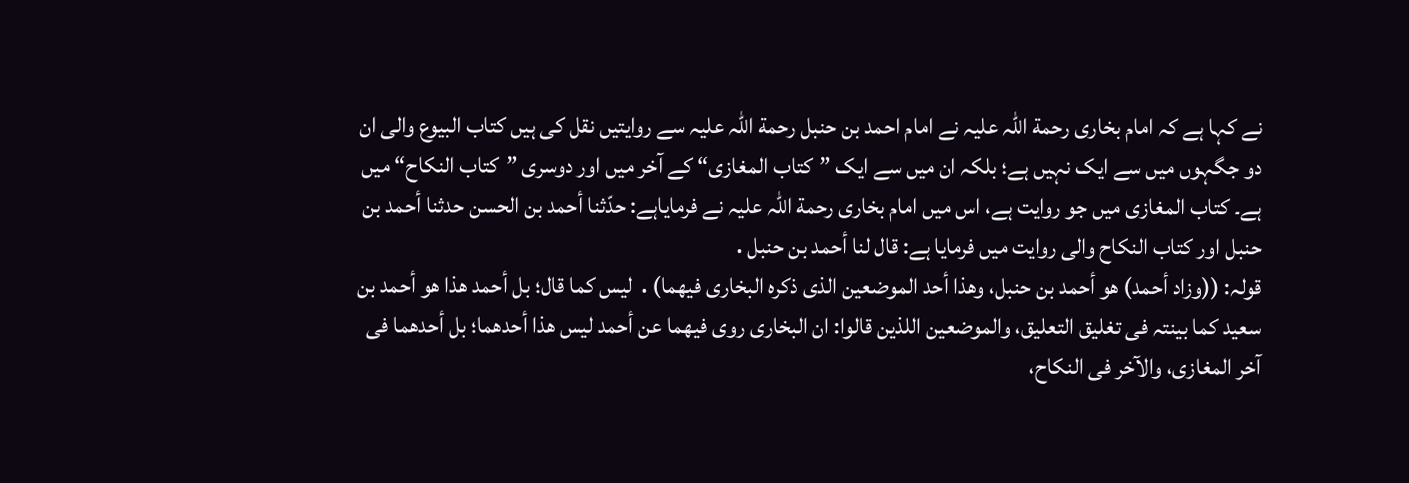نے کہا ہے کہ امام بخاری رحمة اللہ علیہ نے امام احمد بن حنبل رحمة اللہ علیہ سے روایتیں نقل کی ہیں کتاب البیوع والی ان دو جگہوں میں سے ایک نہیں ہے؛ بلکہ ان میں سے ایک ”کتاب المغازی“ کے آخر میں اور دوسری ”کتاب النکاح“ میں ہے۔ کتاب المغازی میں جو روایت ہے، اس میں امام بخاری رحمة اللہ علیہ نے فرمایاہے: حدّثنا أحمد بن الحسن حدثنا أحمد بن حنبل اور کتاب النکاح والی روایت میں فرمایا ہے: قال لنا أحمد بن حنبل․
قولہ: ((وزاد أحمد) ھو أحمد بن حنبل، وھذا أحد الموضعین الذی ذکرہ البخاری فیھما)․ لیس کما قال؛ بل أحمد ھذا ھو أحمد بن سعید کما بینتہ فی تغلیق التعلیق، والموضعین اللذین قالوا: ان البخاری روی فیھما عن أحمد لیس ھذا أحدھما؛ بل أحدھما فی آخر المغازی، والآخر فی النکاح،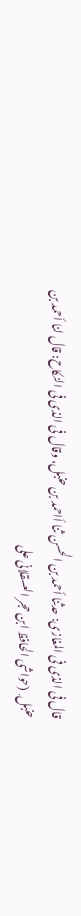قال فی الذی فی المغازی: حدثنا أحمد بن الحسن ثنا أاحمد بن حنبل، وقال فی الذی فی النکاح: قال لنا أحمد بن حنبل․ (حواشی الحافظ ابن حجر العسقلانی علی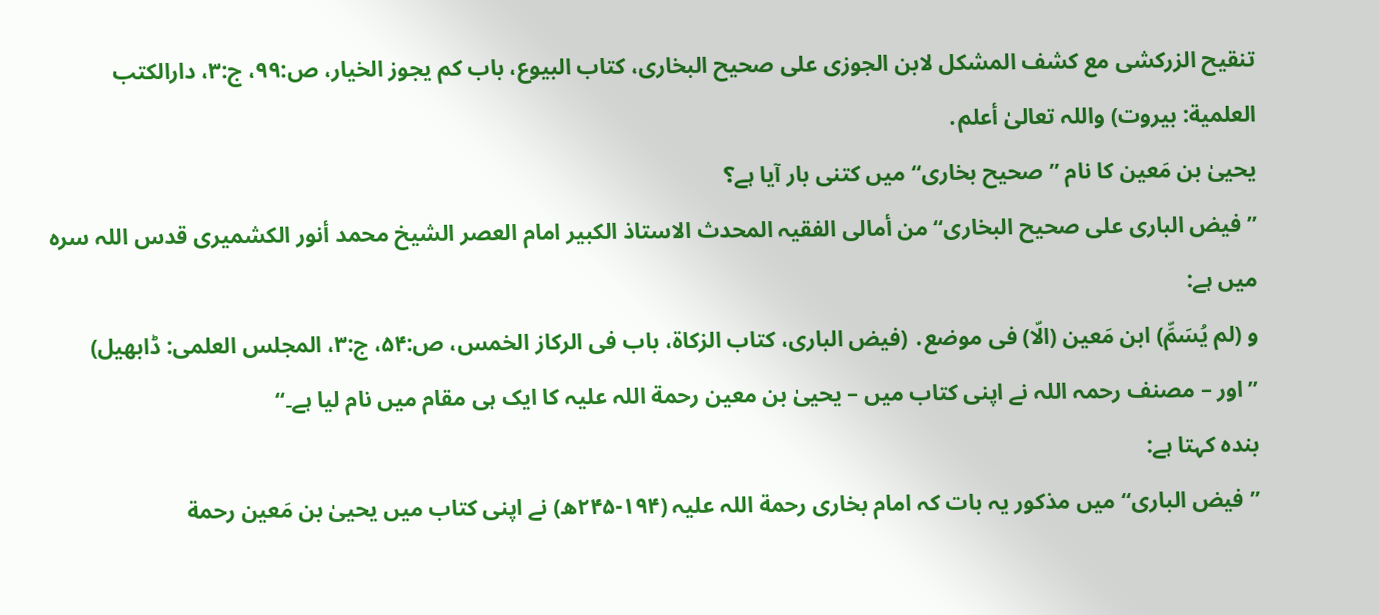تنقیح الزرکشی مع کشف المشکل لابن الجوزی علی صحیح البخاری، کتاب البیوع، باب کم یجوز الخیار، ص:۹۹، ج:۳، دارالکتب العلمیة: بیروت) واللہ تعالیٰ أعلم․
یحییٰ بن مَعین کا نام ”صحیح بخاری“ میں کتنی بار آیا ہے؟
”فیض الباری علی صحیح البخاری“ من أمالی الفقیہ المحدث الاستاذ الکبیر امام العصر الشیخ محمد أنور الکشمیری قدس اللہ سرہ میں ہے:
و (لم یُسَمِّ) ابن مَعین (الّا) فی موضع․ (فیض الباری، کتاب الزکاة، باب فی الرکاز الخمس، ص:۵۴، ج:۳، المجلس العلمی: ڈابھیل)
”اور – مصنف رحمہ اللہ نے اپنی کتاب میں – یحییٰ بن معین رحمة اللہ علیہ کا ایک ہی مقام میں نام لیا ہے۔“
بندہ کہتا ہے:
”فیض الباری“ میں مذکور یہ بات کہ امام بخاری رحمة اللہ علیہ (۱۹۴-۲۴۵ھ) نے اپنی کتاب میں یحییٰ بن مَعین رحمة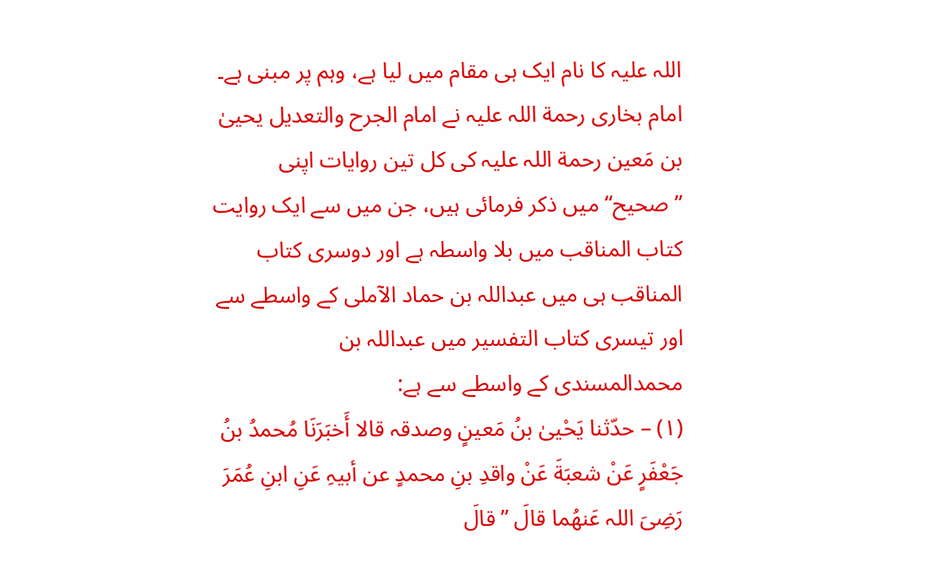اللہ علیہ کا نام ایک ہی مقام میں لیا ہے، وہم پر مبنی ہے۔ امام بخاری رحمة اللہ علیہ نے امام الجرح والتعدیل یحییٰ بن مَعین رحمة اللہ علیہ کی کل تین روایات اپنی ”صحیح“ میں ذکر فرمائی ہیں، جن میں سے ایک روایت کتاب المناقب میں بلا واسطہ ہے اور دوسری کتاب المناقب ہی میں عبداللہ بن حماد الآملی کے واسطے سے اور تیسری کتاب التفسیر میں عبداللہ بن محمدالمسندی کے واسطے سے ہے:
(۱) – حدّثنا یَحْییٰ بنُ مَعینٍ وصدقہ قالا أَخبَرَنَا مُحمدُ بنُ جَعْفَرٍ عَنْ شعبَةَ عَنْ واقدِ بنِ محمدٍ عن أبیہِ عَنِ ابنِ عُمَرَ رَضِیَ اللہ عَنھُما قالَ ”قالَ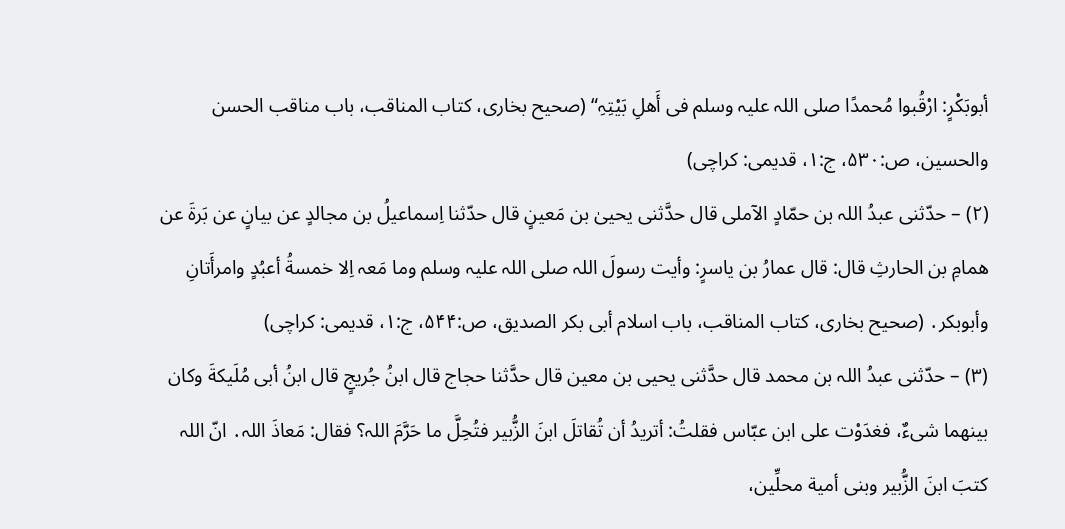أبوبَکْرٍ: ارْقُبوا مُحمدًا صلی اللہ علیہ وسلم فی أَھلِ بَیْتِہِ“ (صحیح بخاری، کتاب المناقب، باب مناقب الحسن والحسین، ص:۵۳۰، ج:۱، قدیمی: کراچی)
(۲) – حدّثنی عبدُ اللہ بن حمّادٍ الآملی قال حدَّثنی یحییٰ بن مَعینٍ قال حدّثنا اِسماعیلُ بن مجالدٍ عن بیانٍ عن بَرةَ عن ھمامِ بن الحارثِ قال: قال عمارُ بن یاسرٍ: وأیت رسولَ اللہ صلی اللہ علیہ وسلم وما مَعہ اِلا خمسةُ أعبُدٍ وامرأَتانِ وأبوبکر․ (صحیح بخاری، کتاب المناقب، باب اسلام أبی بکر الصدیق، ص:۵۴۴، ج:۱، قدیمی: کراچی)
(۳) – حدّثنی عبدُ اللہ بن محمد قال حدَّثنی یحیی بن معین قال حدَّثنا حجاج قال ابنُ جُریجٍ قال ابنُ أبی مُلَیکةَ وکان بینھما شیءٌ، فغدَوْت علی ابن عبّاس فقلتُ: أتریدُ أن تُقاتلَ ابنَ الزُّبیر فتُحِلَّ ما حَرَّمَ اللہ؟ فقال: مَعاذَ اللہ․ انّ اللہ کتبَ ابنَ الزُّبیر وبنی أمیة محلِّین،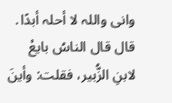وانی واللہ لا أحلہ أبدًا․ قال قال الناسُ بایعْ لابنِ الزُّبیر، فقلت: وأینَ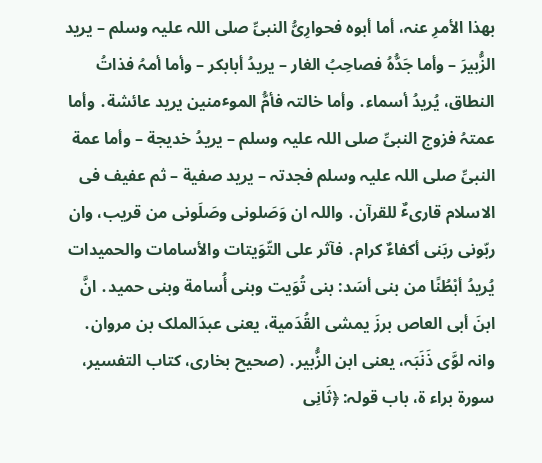بھذا الأمرِ عنہ، أما أبوہ فحوارِیُّ النبیِّ صلی اللہ علیہ وسلم – یرید الزُّبیرَ – وأما جَدُّہُ فصاحِبُ الغار – یریدُ أبابکر – وأما أمہُ فذاتُ النطاق، یُریدُ أسماء․ وأما خالتہ فأمُّ الموٴمنین یرید عائشة․ وأما عمتہُ فزوج النبیِّ صلی اللہ علیہ وسلم – یریدُ خدیجة – وأما عمة النبیِّ صلی اللہ علیہ وسلم فجدتہ – یرید صفیة – ثم عفیف فی الاسلام قاریٴٌ للقرآن․ واللہ ان وَصَلونی وصَلَونی من قریب، وان ربّونی ربَنی أکفاءٌ کرام․ فآثر علی التّوَیتات والأسامات والحمیدات یُریدُ أبْطُنًا من بنی أسَد: بنی تُوَیت وبنی أُسامة وبنی حمید․ انَّ ابنَ أبی العاص برزَ یمشی القُدَمیة، یعنی عبدَالملک بن مروان․ وانہ لوَّی ذَنَبَہ، یعنی ابن الزُّبیر․ (صحیح بخاری، کتاب التفسیر، سورة براء ة، باب قولہ: ﴿ثَانِی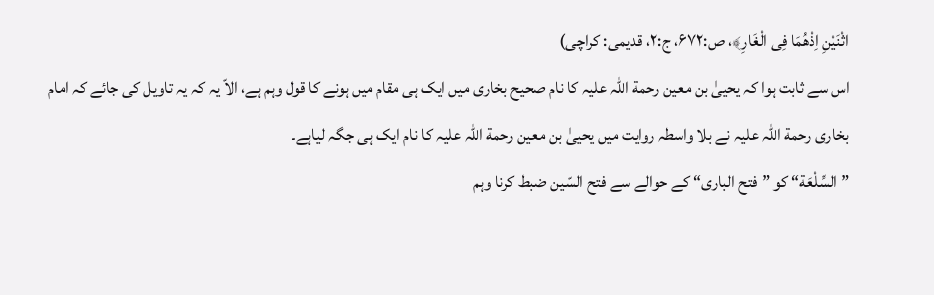اثْنَیْنِ اِذْھُمَا فِی الْغَارِ﴾، ص:۶۷۲، ج:۲، قدیمی: کراچی)
اس سے ثابت ہوا کہ یحییٰ بن معین رحمة اللہ علیہ کا نام صحیح بخاری میں ایک ہی مقام میں ہونے کا قول وہم ہے، الاّ یہ کہ یہ تاویل کی جائے کہ امام بخاری رحمة اللہ علیہ نے بلا واسطہ روایت میں یحییٰ بن معین رحمة اللہ علیہ کا نام ایک ہی جگہ لیاہے۔
”السِّلْعَة“ کو ”فتح الباری“ کے حوالے سے فتح السّین ضبط کرنا وہم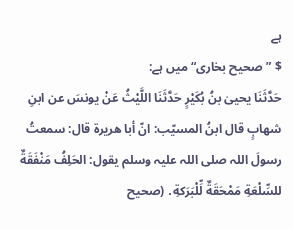ہے
$ ”صحیح بخاری“ میں ہے:
حَدَّثَنَا یحییٰ بنُ بُکَیْرٍ حَدَّثَنَا اللَّیْثُ عَنْ یونسَ عن ابنِ شھابٍ قال ابنُ المسیّب: انّ أبا ھریرة قال: سمعتُ رسولَ اللہ صلی اللہ علیہ وسلم یقول: الحَلِفُ مَنْفَقَةٌ للسِّلْعَةِ مَمْحَقَةٌ لِّلْبَرَکةِ․ (صحیح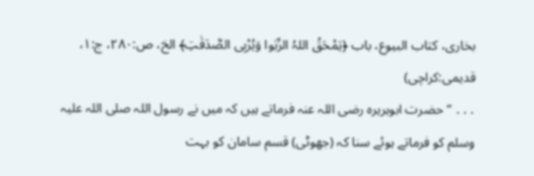بخاری، کتاب البیوع، باب ﴿یَمْحَقُ اللہُ الرِّبٰوا وَیُرْبِی الصَّدَقٰتِ﴾ الخ، ص:۲۸۰، ج:۱، قدیمی:کراچی)
․․․ ”حضرت ابوہریرہ رضی اللہ عنہ فرماتے ہیں کہ میں نے رسول اللہ صلی اللہ علیہ وسلم کو فرماتے ہوئے سنا کہ (جھوٹی) قسم سامان کو بہت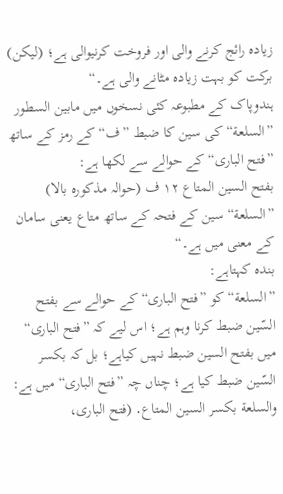زیادہ رائج کرنے والی اور فروخت کرنیوالی ہے؛ (لیکن) برکت کو بہت زیادہ مٹانے والی ہے۔“
ہندوپاک کے مطبوعہ کئی نسخوں میں مابین السطور ”السلعة“ کی سین کا ضبط ”ف“ کے رمز کے ساتھ ”فتح الباری“ کے حوالے سے لکھا ہے:
بفتح السین المتاع ۱۲ ف (حوالہ مذکورہ بالا)
”السلعة“ سین کے فتحہ کے ساتھ متاع یعنی سامان کے معنی میں ہے۔“
بندہ کہتاہے:
”السلعة“ کو ”فتح الباری“ کے حوالے سے بفتح السّین ضبط کرنا وہم ہے؛ اس لیے کہ ”فتح الباری“ میں بفتح السین ضبط نہیں کیاہے؛ بل کہ بکسر السّین ضبط کیا ہے؛ چناں چہ ”فتح الباری“ میں ہے:
والسلعة بکسر السین المتاع․ (فتح الباری،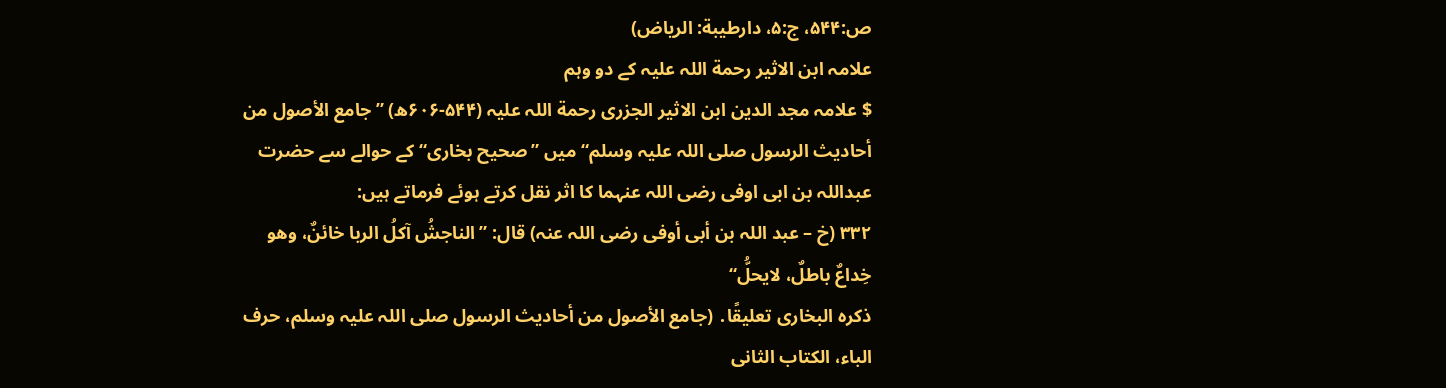ص:۵۴۴، ج:۵، دارطیبة: الریاض)
علامہ ابن الاثیر رحمة اللہ علیہ کے دو وہم
$ علامہ مجد الدین ابن الاثیر الجزری رحمة اللہ علیہ (۵۴۴-۶۰۶ھ) ”جامع الأصول من أحادیث الرسول صلی اللہ علیہ وسلم“ میں ”صحیح بخاری“ کے حوالے سے حضرت عبداللہ بن ابی اوفی رضی اللہ عنہما کا اثر نقل کرتے ہوئے فرماتے ہیں:
۳۳۲ (خ – عبد اللہ بن أبی أوفی رضی اللہ عنہ) قال: ”الناجشُ آکلُ الربا خائنٌ، وھو خِداعٌ باطلٌ، لایحلُّ“
ذکرہ البخاری تعلیقًا․ (جامع الأصول من أحادیث الرسول صلی اللہ علیہ وسلم، حرف الباء، الکتاب الثانی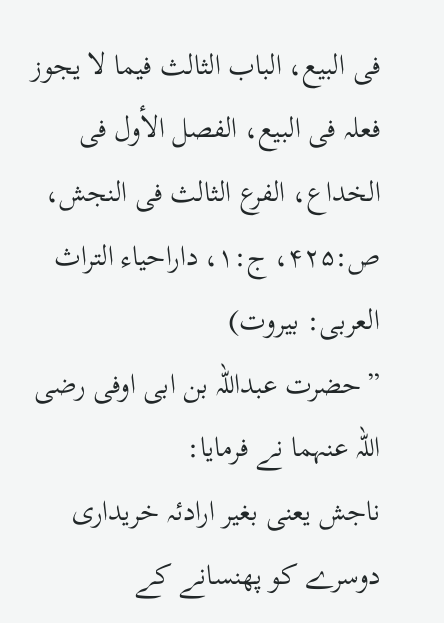فی البیع، الباب الثالث فیما لا یجوز فعلہ فی البیع، الفصل الأول فی الخداع، الفرع الثالث فی النجش، ص:۴۲۵، ج:۱، داراحیاء التراث العربی: بیروت)
”حضرت عبداللہ بن ابی اوفی رضی اللہ عنہما نے فرمایا:
ناجش یعنی بغیر ارادئہ خریداری دوسرے کو پھنسانے کے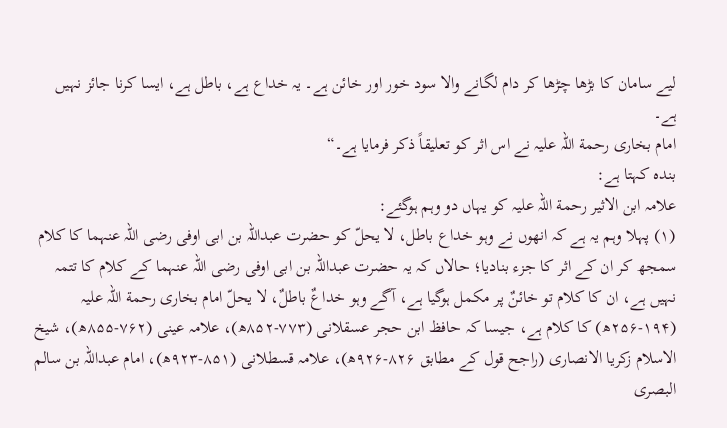لیے سامان کا بڑھا چڑھا کر دام لگانے والا سود خور اور خائن ہے۔ یہ خداع ہے، باطل ہے، ایسا کرنا جائز نہیں ہے۔
امام بخاری رحمة اللہ علیہ نے اس اثر کو تعلیقاً ذکر فرمایا ہے۔“
بندہ کہتا ہے:
علامہ ابن الاثیر رحمة اللہ علیہ کو یہاں دو وہم ہوگئے:
(۱) پہلا وہم یہ ہے کہ انھوں نے وہو خداع باطل، لا یحلّ کو حضرت عبداللہ بن ابی اوفی رضی اللہ عنہما کا کلام سمجھ کر ان کے اثر کا جزء بنادیا؛ حالاں کہ یہ حضرت عبداللہ بن ابی اوفی رضی اللہ عنہما کے کلام کا تتمہ نہیں ہے، ان کا کلام تو خائنٌ پر مکمل ہوگیا ہے، آگے وہو خداعٌ باطلٌ، لا یحلّ امام بخاری رحمة اللہ علیہ (۱۹۴-۲۵۶ھ) کا کلام ہے، جیسا کہ حافظ ابن حجر عسقلانی (۷۷۳-۸۵۲ھ)، علامہ عینی (۷۶۲-۸۵۵ھ)، شیخ الاسلام زکریا الانصاری (راجح قول کے مطابق ۸۲۶-۹۲۶ھ)، علامہ قسطلانی (۸۵۱-۹۲۳ھ)، امام عبداللہ بن سالم البصری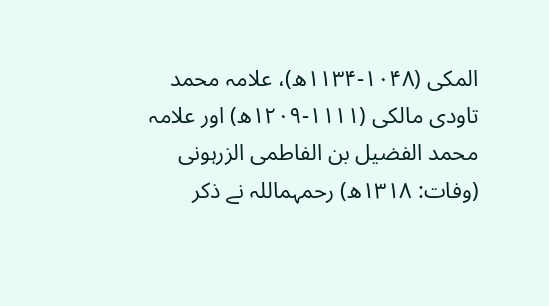المکی (۱۰۴۸-۱۱۳۴ھ)، علامہ محمد تاودی مالکی (۱۱۱۱-۱۲۰۹ھ) اور علامہ محمد الفضیل بن الفاطمی الزرہونی (وفات: ۱۳۱۸ھ) رحمہماللہ نے ذکر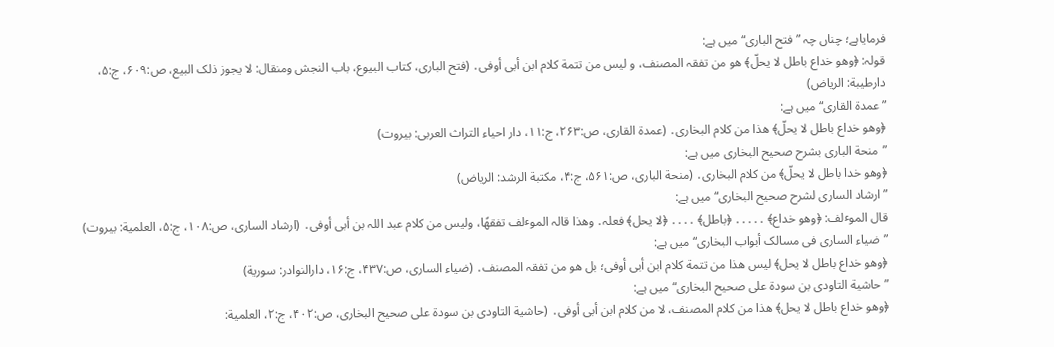فرمایاہے؛ چناں چہ ”فتح الباری“ میں ہے:
قولہ: ﴿وھو خداع باطل لا یحلّ﴾ ھو من تفقہ المصنف، و لیس من تتمة کلام ابن أبی أوفی․ (فتح الباری، کتاب البیوع، باب النجش ومنقال: لا یجوز ذلک البیع، ص:۶۰۹، ج:۵، دارطیبة: الریاض)
”عمدة القاری“ میں ہے:
﴿وھو خداع باطل لا یحلّ﴾ ھذا من کلام البخاری․ (عمدة القاری، ص:۲۶۳، ج:۱۱، دار احیاء التراث العربی: بیروت)
”منحة الباری بشرح صحیح البخاری میں ہے:
﴿وھو خدا باطل لا یحلّ﴾ من کلام البخاری․ (منحة الباری، ص:۵۶۱، ج:۴، مکتبة الرشد: الریاض)
”ارشاد الساری لشرح صحیح البخاری“ میں ہے:
قال الموٴلف: ﴿وھو خداع﴾ ․․․․․ ﴿باطل﴾ ․․․․ ﴿لا یحل﴾ فعلہ․ وھذا قالہ الموٴلف تفقھًا، ولیس من کلام عبد اللہ بن أبی أوفی․ (ارشاد الساری، ص:۱۰۸، ج:۵، العلمیة: بیروت)
”ضیاء الساری فی مسالک أبواب البخاری“ میں ہے:
﴿وھو خداع باطل لا یحل﴾ لیس ھذا من تتمة کلام ابن أبی أوفی؛ بل ھو من تفقہ المصنف․ (ضیاء الساری، ص:۴۳۷، ج:۱۶، دارالنوادر: سوریة)
”حاشیة التاودی بن سودة علی صحیح البخاری“ میں ہے:
﴿وھو خداع باطل لا یحل﴾ ھذا من کلام المصنف، لا من کلام ابن أبی أوفی․ (حاشیة التاودی بن سودة علی صحیح البخاری، ص:۴۰۲، ج:۲، العلمیة: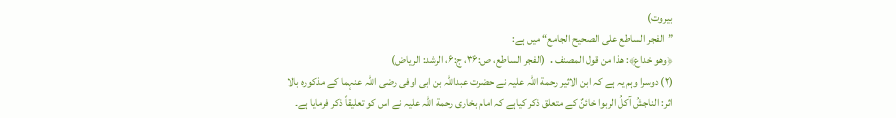بیروت)
”الفجر الساطع علی الصحیح الجامع“ میں ہے:
﴿وھو خداع﴾: ھذا من قول المصنف․ (الفجر الساطع، ص:۳۶، ج:۶، الرشد: الریاض)
(۲) دوسرا وہم یہ ہے کہ ابن الاثیر رحمة اللہ علیہ نے حضرت عبداللہ بن ابی اوفی رضی اللہ عنہما کے مذکورہ بالا اثر: الناجشُ آکلُ الربوا خائنٌ کے متعلق ذکر کیاہے کہ امام بخاری رحمة اللہ علیہ نے اس کو تعلیقاً ذکر فرمایا ہے۔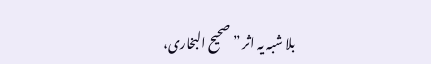بلا شبہ یہ اثر ”صحیح البخاری،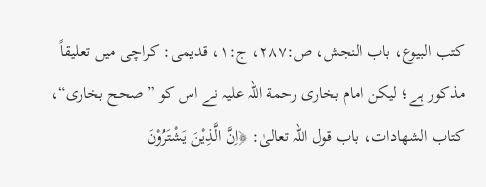کتب البیوع، باب النجش، ص:۲۸۷، ج:۱، قدیمی: کراچی میں تعلیقاً مذکور ہے؛ لیکن امام بخاری رحمة اللہ علیہ نے اس کو ”صحح بخاری“، کتاب الشھادات، باب قول اللہ تعالیٰ: ﴿اِنَّ الَّذِیْنَ یَشْتَرُوْنَ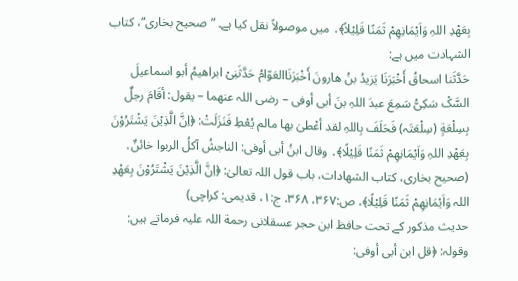بِعَھْدِ اللہِ وَاَیْمَانِھِمْ ثَمَنًا قَلِیْلاً﴾․ میں موصولاً نقل کیا ہے۔ ”صحیح بخاری“، کتاب الشہادت میں ہے:
حَدَّثَنا اسحاقُ أَخْبَرَنَا یَزیدُ بنُ ھارونَ أَخْبَرَنَاالعَوّامُ حَدَّثَنِیْ ابراھیمُ أبو اسماعیلَ السَّکْ سَکِیُّ سَمِعَ عبدَ اللہِ بنَ أبی أوفی – رضی اللہ عنھما – یقول: أقَامَ رجلٌ بِسِلْعَةٍ (سِلْعَتَہ) فَحَلَفَ بِاللہِ لقد أعْطیٰ بھا مالم یُعْطِ فَنَزَلَتْ: ﴿اِنَّ الَّذِیْنَ یَشْتَرُوْنَ بِعَھْدِ اللہِ وَاَیْمَانِھِمْ ثَمَنًا قَلِیْلًا﴾․ وقال ابنُ أبی أوفی: الناجشُ آکلُ الربوا خائنٌ․ (صحیح بخاری، کتاب الشھادات، باب قول اللہ تعالیٰ: ﴿اِنَّ الَّذِیْنَ یَشْتَرُوْنَ بِعَھْدِ اللہ وَاَیْمَانِھِمْ ثَمَنًا قَلِیْلًا﴾، ص:۳۶۷، ۳۶۸، ج:۱، قدیمی: کراچی)
حدیث مذکور کے تحت حافظ ابن حجر عسقلانی رحمة اللہ علیہ فرماتے ہیں:
وقولہ: ﴿قل ابن أبی أوفی: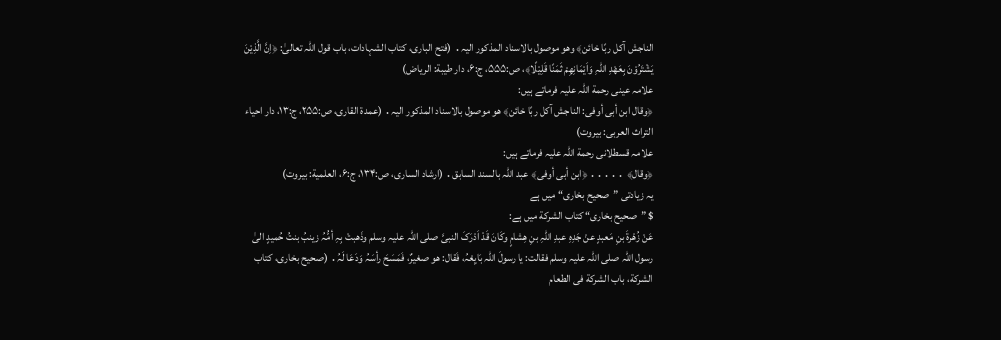الناجش آکل ربًا خائن﴾ وھو موصول بالاسناد المذکور الیہ․ (فتح الباری، کتاب الشہادات، باب قول اللہ تعالیٰ: ﴿اِنَّ الَّذِیْنَ یَشْتَرُوْنَ بِعَھْدِ اللہِ وَاَیْمَانِھِمْ ثَمَنًا قَلِیْلًا﴾، ص:۵۵۵، ج:۶، دار طیبة: الریاض)
علامہ عینی رحمة اللہ علیہ فرماتے ہیں:
﴿وقال ابن أبی أوفی: الناجش آکل ربًا خائن﴾ ھو موصول بالاسناد المذکور الیہ․ (عمدة القاری، ص:۲۵۵، ج:۱۳، دار احیاء التراث العربی: بیروت)
علامہ قسطلانی رحمة اللہ علیہ فرماتے ہیں:
﴿وقال﴾ ․․․․․ ﴿ابن أبی أوفی﴾ عبد اللہ بالسند السابق․ (ارشاد الساری، ص:۱۳۴، ج:۶، العلمیة: بیروت)
یہ زیادتی ”صحیح بخاری“ میں ہے
$ ”صحیح بخاری“ کتاب الشرکة میں ہے:
عَنْ زُھْرةَ بنِ مَعبدٍ عنْ جَدِہِ عبدِ اللہِ بنِ ھِشامٍ وکَانَ قَدْ اَدْرَکَ النبیَّ صلی اللہ علیہ وسلم وذَھبتْ بِہِ أمُّہُ زینبُ بنتُ حُمیدٍ الیٰ رسول اللہ صلی اللہ علیہ وسلم فقالت: یا رسولَ اللّٰہ بَایِعْہُ، فَقال: ھو صغیرٌ، فَمَسَحَ رأسَہُ وَدَعَا لَہُ․ (صحیح بخاری، کتاب الشرکة، باب الشرکة فی الطعام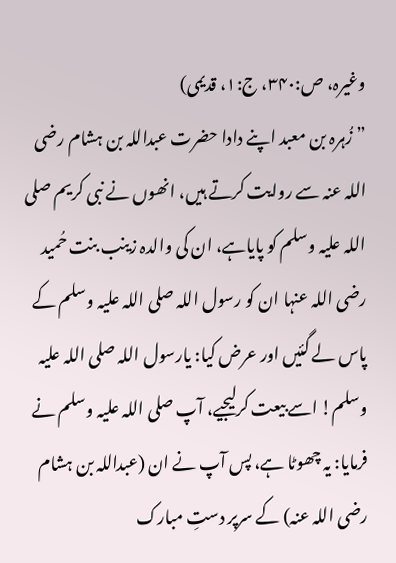وغیرہ، ص:۳۴۰، ج:۱، قدیمی)
”زُہرہ بن معبد اپنے دادا حضرت عبداللہ بن ہشام رضی اللہ عنہ سے روایت کرتے ہیں، انھوں نے نبی کریم صلی اللہ علیہ وسلم کو پایاہے، ان کی والدہ زینب بنت حُمید رضی اللہ عنہا ان کو رسول اللہ صلی اللہ علیہ وسلم کے پاس لے گئیں اور عرض کیا: یارسول اللہ صلی اللہ علیہ وسلم! اسے بیعت کرلیجیے، آپ صلی اللہ علیہ وسلم نے فرمایا: یہ چھوٹا ہے، پس آپ نے ان (عبداللہ بن ہشام رضی اللہ عنہ) کے سرپر دستِ مبارک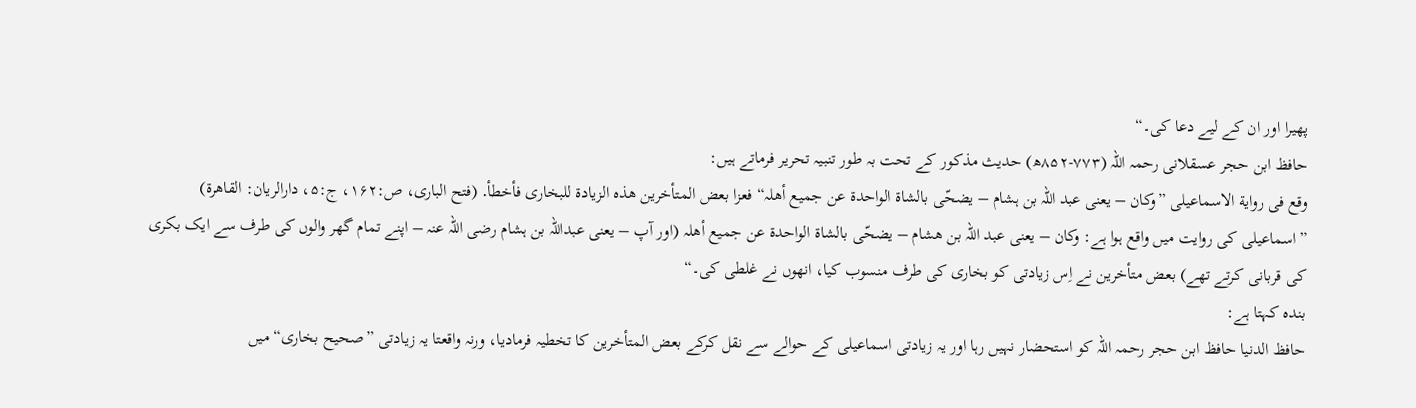پھیرا اور ان کے لیے دعا کی۔“
حافظ ابن حجر عسقلانی رحمہ اللہ (۷۷۳-۸۵۲ھ) حدیث مذکور کے تحت بہ طور تنبیہ تحریر فرماتے ہیں:
وقع فی روایة الاسماعیلی ”وکان – یعنی عبد اللہ بن ہشام – یضحّی بالشاة الواحدة عن جمیع أھلہ“ فعزا بعض المتأخرین ھذہ الزیادة للبخاری فأخطأ․ (فتح الباری، ص:۱۶۲، ج:۵، دارالریان: القاھرة)
”اسماعیلی کی روایت میں واقع ہوا ہے: وکان – یعنی عبد اللہ بن ھشام – یضحّی بالشاة الواحدة عن جمیع أھلہ (اور آپ – یعنی عبداللہ بن ہشام رضی اللہ عنہ – اپنے تمام گھر والوں کی طرف سے ایک بکری کی قربانی کرتے تھے) بعض متأخرین نے اِس زیادتی کو بخاری کی طرف منسوب کیا، انھوں نے غلطی کی۔“
بندہ کہتا ہے:
حافظ الدنیا حافظ ابن حجر رحمہ اللہ کو استحضار نہیں رہا اور یہ زیادتی اسماعیلی کے حوالے سے نقل کرکے بعض المتأخرین کا تخطیہ فرمادیا، ورنہ واقعتا یہ زیادتی ”صحیح بخاری“ میں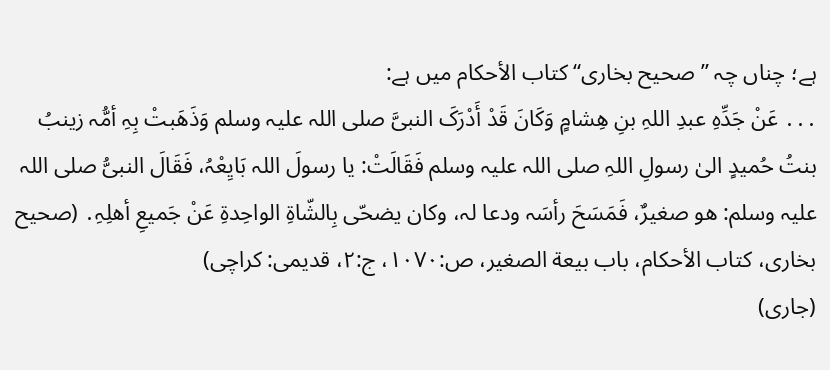ہے؛ چناں چہ ”صحیح بخاری“ کتاب الأحکام میں ہے:
․․․ عَنْ جَدِّہِ عبدِ اللہِ بنِ ھِشامٍ وَکَانَ قَدْ أَدْرَکَ النبیَّ صلی اللہ علیہ وسلم وَذَھَبتْ بِہِ أمُّہ زینبُ بنتُ حُمیدٍ الیٰ رسولِ اللہِ صلی اللہ علیہ وسلم فَقَالَتْ: یا رسولَ اللہ بَایِعْہُ، فَقَالَ النبیُّ صلی اللہ علیہ وسلم: ھو صغیرٌ، فَمَسَحَ رأسَہ ودعا لہ، وکان یضحّی بِالشّاةِ الواحِدةِ عَنْ جَمیعِ أھلِہِ․ (صحیح بخاری، کتاب الأحکام، باب بیعة الصغیر، ص:۱۰۷۰، ج:۲، قدیمی: کراچی)
(جاری)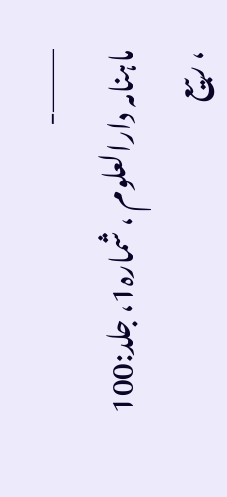———-
ماہنامہ دارالعلوم ، شمارہ1، جلد:100 ، ربیع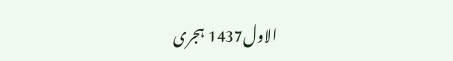الاول1437 ہجری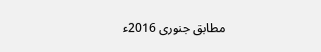مطابق جنوری 2016ء